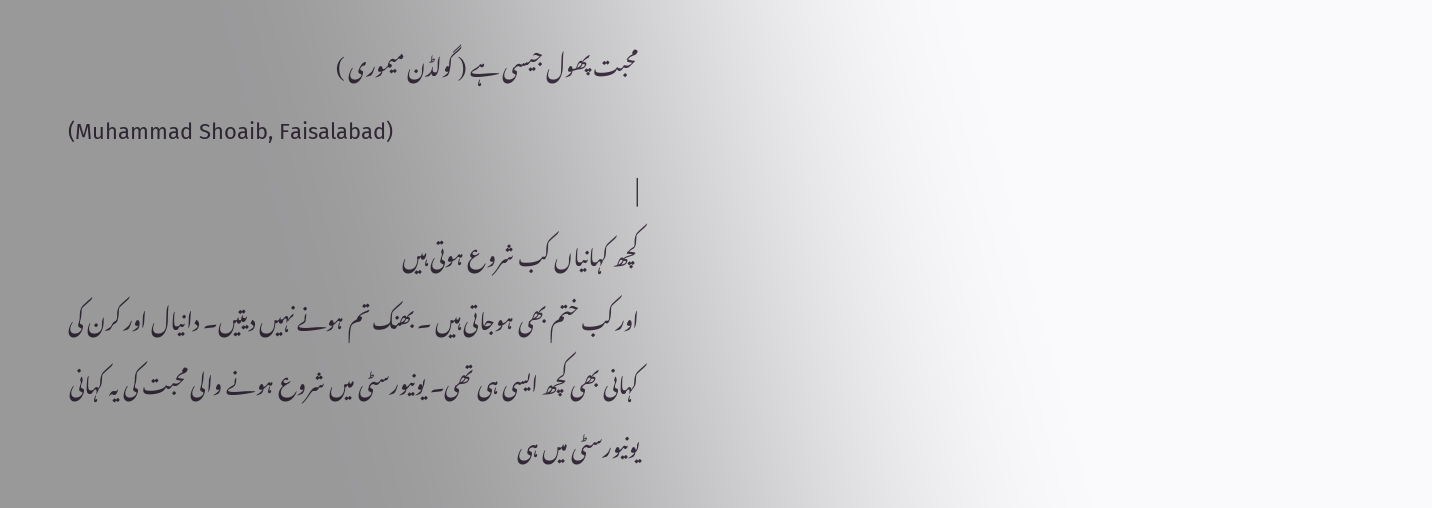محبت پھول جیسی ہے ( گولڈن میموری )
(Muhammad Shoaib, Faisalabad)
|
کچھ کہانیاں کب شروع ہوتی ہیں
اور کب ختم بھی ہوجاتی ہیں ۔ بھنک تم ہونے نہیں دیتیں۔ دانیال اور کرن کی
کہانی بھی کچھ ایسی ہی تھی۔ یونیورسٹی میں شروع ہونے والی محبت کی یہ کہانی
یونیورسٹی میں ہی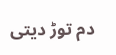دم توڑ دیتی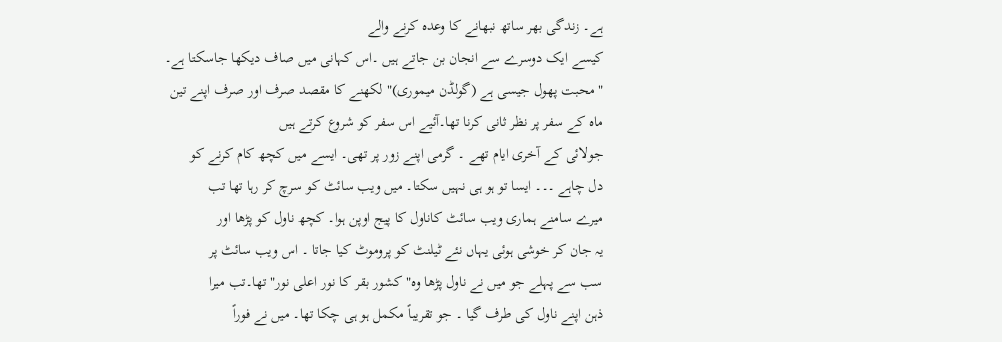ہے۔ زندگی بھر ساتھ نبھانے کا وعدہ کرنے والے
کیسے ایک دوسرے سے انجان بن جاتے ہیں ۔اس کہانی میں صاف دیکھا جاسکتا ہے۔
"محبت پھول جیسی ہے (گولڈن میموری)" لکھنے کا مقصد صرف اور صرف اپنے تین
ماہ کے سفر پر نظر ثانی کرنا تھا۔آئیے اس سفر کو شروع کرتے ہیں
جولائی کے آخری ایام تھے ۔ گرمی اپنے زور پر تھی۔ ایسے میں کچھ کام کرنے کو
دل چاہے ۔۔۔ ایسا تو ہو ہی نہیں سکتا۔ میں ویب سائٹ کو سرچ کر رہا تھا تب
میرے سامنے ہماری ویب سائٹ کاناول کا پیج اوپن ہوا۔ کچھ ناول کو پڑھا اور
یہ جان کر خوشی ہوئی یہاں نئے ٹیلنٹ کو پروموٹ کیا جاتا ۔ اس ویب سائٹ پر
سب سے پہلے جو میں نے ناول پڑھا وہ" کشور بقر کا نور اعلی نور" تھا۔تب میرا
ذہن اپنے ناول کی طرف گیا ۔ جو تقریباً مکمل ہو ہی چکا تھا۔ میں نے فوراً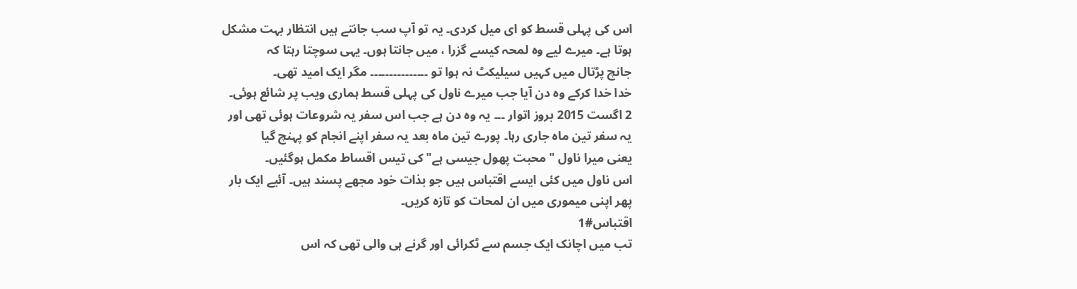اس کی پہلی قسط کو ای میل کردی۔ یہ تو آپ سب جانتے ہیں انتظار بہت مشکل
ہوتا ہے۔ میرے لیے وہ لمحہ کیسے گزرا ، میں جانتا ہوں۔ یہی سوچتا رہتا کہ
جانچ پڑتال میں کہیں سیلیکٹ نہ ہوا تو ۔۔۔۔۔۔۔۔۔۔۔۔۔۔۔ مگر ایک امید تھی۔
خدا خدا کرکے وہ دن آیا جب میرے ناول کی پہلی قسط ہماری ویب پر شائع ہوئی۔
2 اگست 2015 بروز اتوار ۔۔۔ یہ وہ دن ہے جب اس سفر یہ شروعات ہوئی تھی اور
یہ سفر تین ماہ جاری رہا۔ پورے تین ماہ بعد یہ سفر اپنے انجام کو پہنچ گیا
یعنی میرا ناول "محبت پھول جیسی ہے" کی تیس اقساط مکمل ہوگئیں۔
اس ناول میں کئی ایسے اقتباس ہیں جو بذات خود مجھے پسند ہیں۔ آئیے ایک بار
پھر اپنی میموری میں ان لمحات کو تازہ کریں۔
اقتباس#1
تب میں اچانک ایک جسم سے ٹکرائی اور گرنے ہی والی تھی کہ اس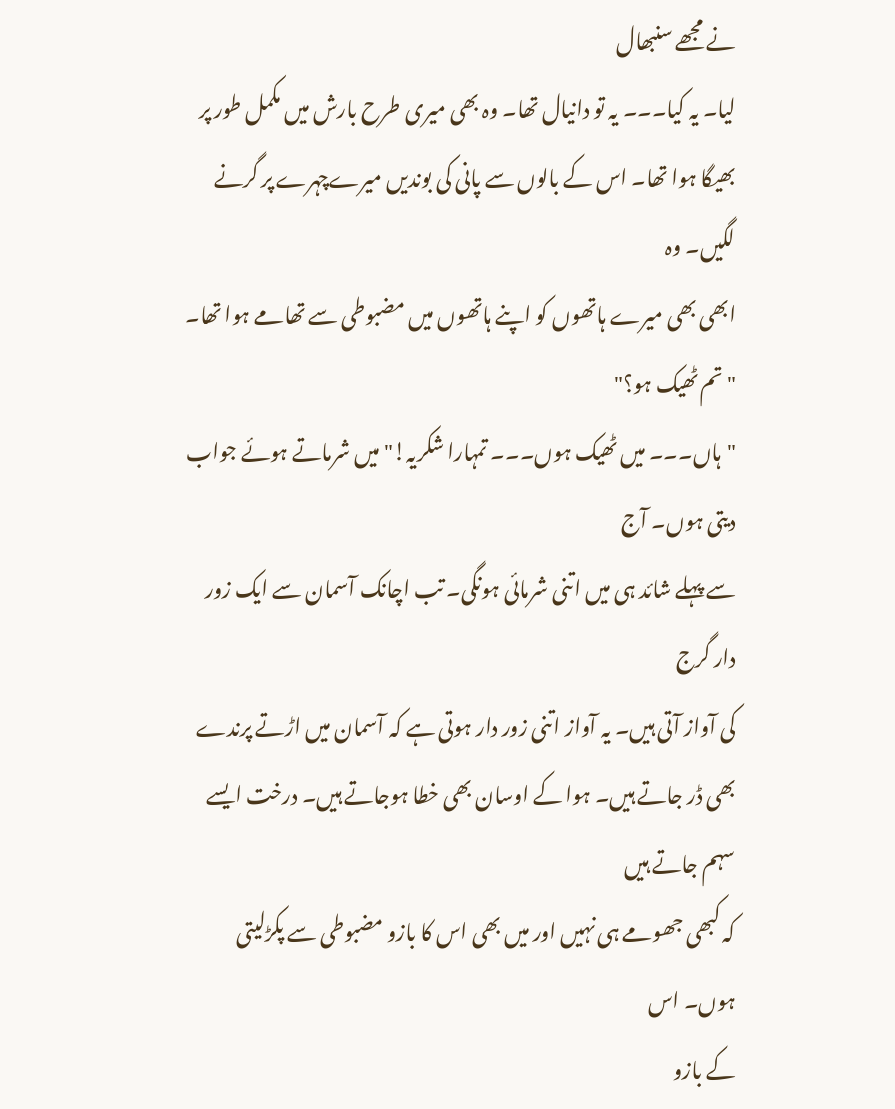نے مجھے سنبھال
لیا۔ یہ کیا۔۔۔ یہ تو دانیال تھا۔ وہ بھی میری طرح بارش میں مکمل طور پر
بھیگا ہوا تھا۔ اس کے بالوں سے پانی کی بوندیں میرےچہرے پر گرنے لگیں۔ وہ
ابھی بھی میرے ہاتھوں کو اپنے ہاتھوں میں مضبوطی سے تھامے ہوا تھا۔
"تم ٹھیک ہو؟"
"ہاں۔۔۔ میں ٹھیک ہوں۔۔۔ تمہارا شکریہ!" میں شرماتے ہوئے جواب دیتی ہوں۔ آج
سے پہلے شائد ہی میں اتنی شرمائی ہونگی۔ تب اچانک آسمان سے ایک زور دار گرج
کی آواز آتی ہیں۔ یہ آواز اتنی زور دار ہوتی ہے کہ آسمان میں اڑتے پرندے
بھی ڈر جاتے ہیں۔ ہوا کے اوسان بھی خطا ہوجاتے ہیں۔ درخت ایسے سہم جاتے ہیں
کہ کبھی جھومے ہی نہیں اور میں بھی اس کا بازو مضبوطی سے پکڑلیتی ہوں۔ اس
کے بازو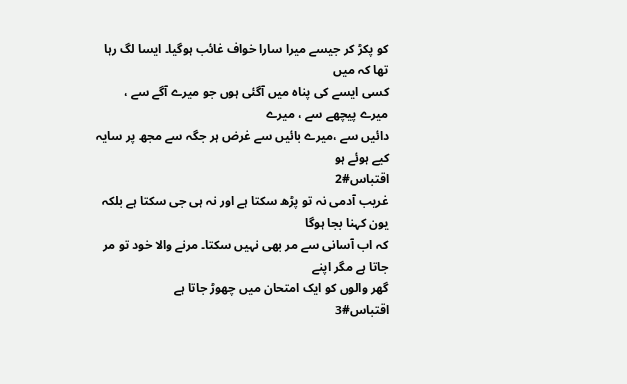کو پکڑ کر جیسے میرا سارا خواف غائب ہوگیا۔ ایسا لگ رہا تھا کہ میں
کسی ایسے کی پناہ میں آگئی ہوں جو میرے آگے سے ، میرے پیچھے سے ، میرے
دائیں سے ،میرے بائیں سے غرض ہر جگہ سے مجھ پر سایہ کیے ہوئے ہو
اقتباس#2
غریب آدمی نہ تو پڑھ سکتا ہے اور نہ ہی جی سکتا ہے بلکہ یون کہنا بجا ہوگا
کہ اب آسانی سے مر بھی نہیں سکتا۔ مرنے والا خود تو مر جاتا ہے مگر اپنے
گھر والوں کو ایک امتحان میں چھوڑ جاتا ہے
اقتباس#3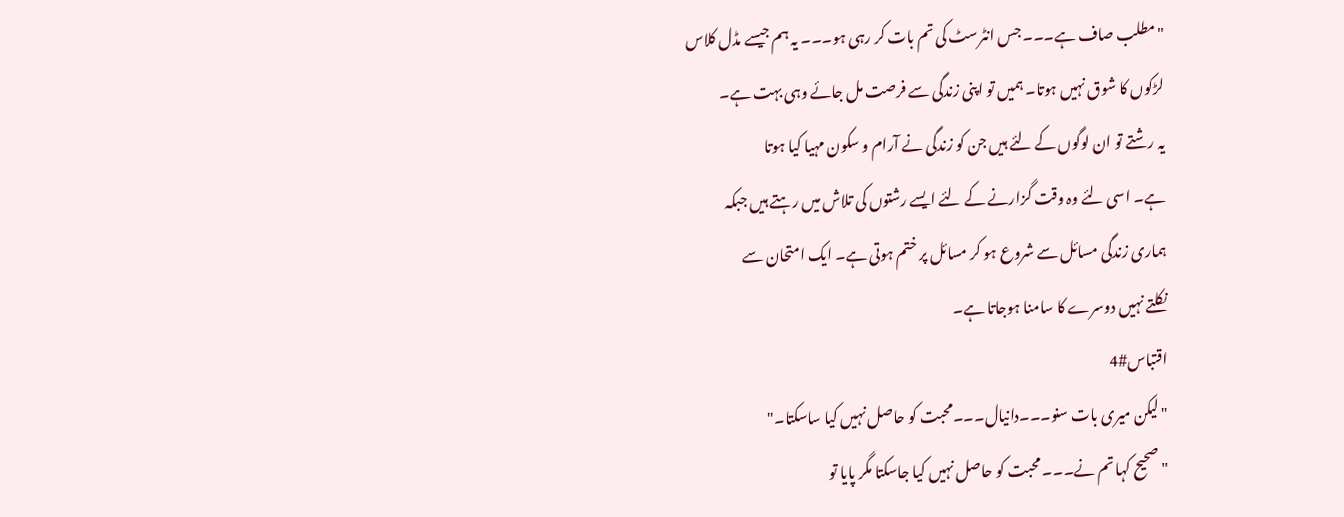"مطلب صاف ہے۔۔۔ جس انٹرسٹ کی تم بات کر رہی ہو۔۔۔ یہ ہم جیسے مڈل کلاس
لڑکوں کا شوق نہیں ہوتا۔ ہمیں تو اپنی زندگی سے فرصت مل جائے وہی بہت ہے۔
یہ رشتے تو ان لوگوں کے لئے ہیں جن کو زندگی نے آرام و سکون مہیا کیا ہوتا
ہے۔ اسی لئے وہ وقت گزارنے کے لئے ایسے رشتوں کی تلاش میں رہتے ہیں جبکہ
ہماری زندگی مسائل سے شروع ہو کر مسائل پر ختم ہوتی ہے۔ ایک امتحان سے
نکلتے نہیں دوسرے کا سامنا ہوجاتا ہے۔
اقتباس#4
"لیکن میری بات سنو۔۔۔دانیال۔۔۔محبت کو حاصل نہیں کیا ساسکتا۔"
"صحیح کہا تم نے۔۔۔ محبت کو حاصل نہیں کیا جاسکتا مگر پایا تو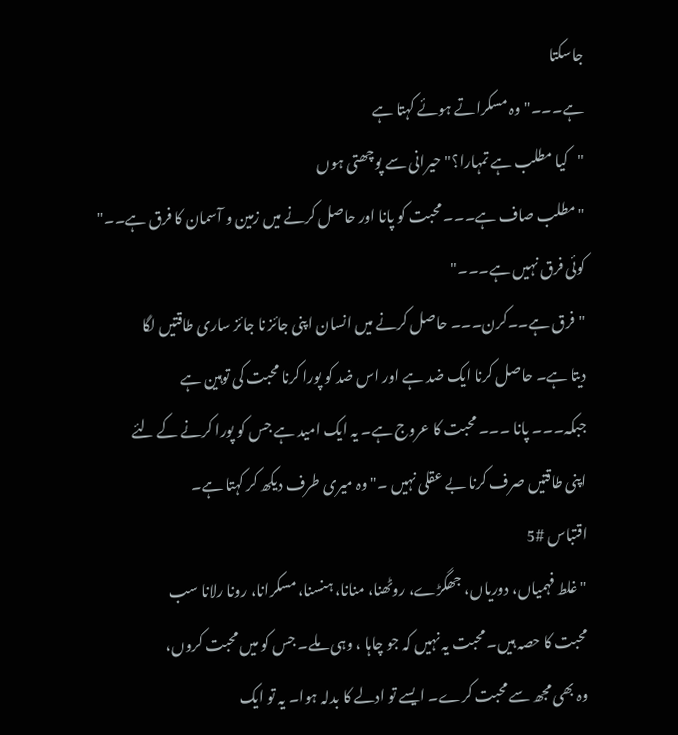جاسکتا
ہے۔۔۔" وہ مسکراتے ہوئے کہتا ہے
"کیا مطلب ہے تمہارا؟" حیرانی سے پوچھتی ہوں
"مطلب صاف ہے۔۔۔ محبت کو پانا اور حاصل کرنے میں زمین و آسمان کا فرق ہے۔۔"
کوئی فرق نہیں ہے۔۔۔"
"فرق ہے۔۔کرن۔۔۔ حاصل کرنے میں انسان اپنی جائز نا جائز ساری طاقتیں لگا
دیتا ہے۔ حاصل کرنا ایک ضد ہے اور اس ضد کو پورا کرنا محبت کی توہین ہے
جبکہ۔۔۔ پانا ۔۔۔ محبت کا عروج ہے۔ یہ ایک امید ہے جس کو پورا کرنے کے لئے
اپنی طاقتیں صرف کرنا بے عقلی نہیں ۔" وہ میری طرف دیکھ کر کہتا ہے۔
اقتباس #5
"غلط فہمیاں، دوریاں، جھگڑے، روٹھنا، منانا، ہنسنا، مسکرانا، رونا رلانا سب
محبت کا حصہ ہیں۔ محبت یہ نہیں کہ جو چاہا ، وہی ملے۔ جس کو میں محبت کروں،
وہ بھی مجھ سے محبت کرے۔ ایسے تو ادلے کا بدلہ ہوا۔ یہ تو ایک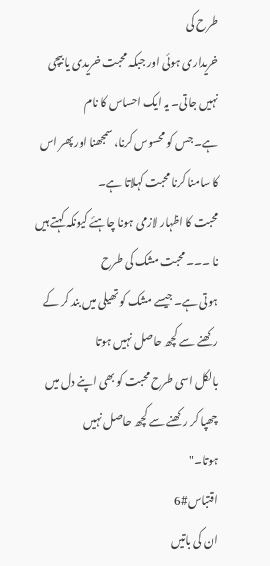طرح کی
خریداری ہوئی اور جبکہ محبت خریدی یا بیچی نہیں جاتی۔ یہ ایک احساس کا نام
ہے۔ جس کو محسوس کرنا، سمجھنا اور پھر اس کا سامنا کرنا محبت کہلاتا ہے۔
محبت کا اظہار لازمی ہونا چاہئے کیونکہ کہتے ہیں نا ۔۔۔ محبت مشک کی طرح
ہوتی ہے۔ جیسے مشک کو تھیلی میں بند کر کے رکھنے سے کچھ حاصل نہیں ہوتا
بالکل اسی طرح محبت کو بھی اپنے دل میں چھپا کر رکھنے سے کچھ حاصل نہیں
ہوتا۔"
اقتباس#6
ان کی باتیں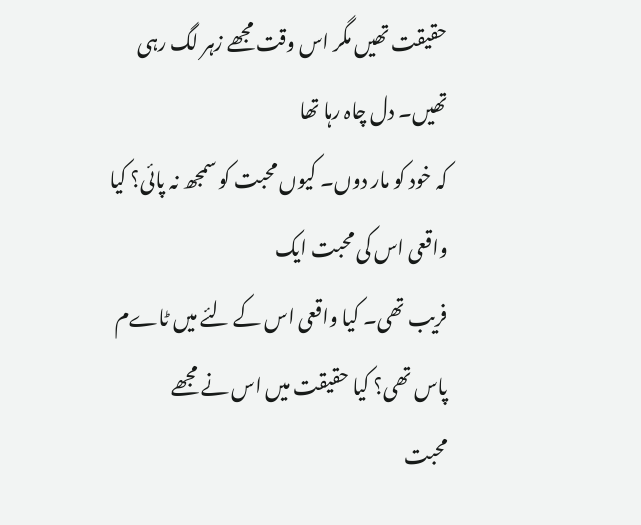حقیقت تھیں مگر اس وقت مجھے زہر لگ رہی تھیں۔ دل چاہ رہا تھا
کہ خود کو مار دوں۔ کیوں محبت کو سمجھ نہ پائی؟ کیا واقعی اس کی محبت ایک
فریب تھی۔ کیا واقعی اس کے لئے میں ٹاےم پاس تھی؟ کیا حقیقت میں اس نے مجھے
محبت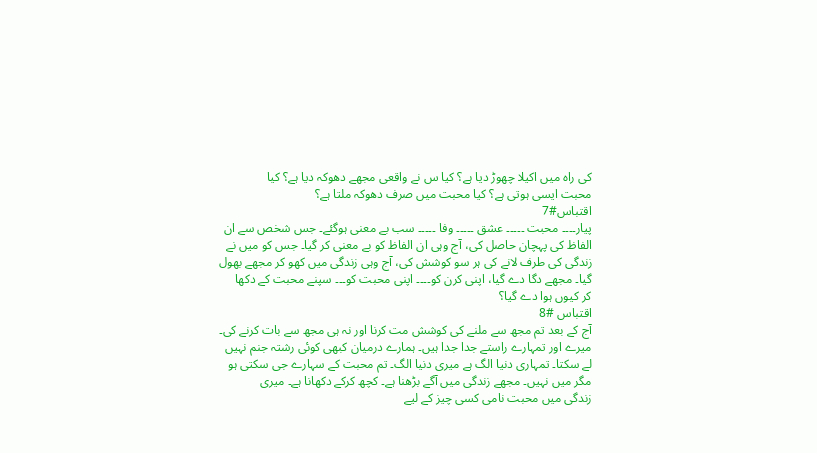کی راہ میں اکیلا چھوڑ دیا ہے؟ کیا س نے واقعی مجھے دھوکہ دیا ہے؟ کیا
محبت ایسی ہوتی ہے؟ کیا محبت میں صرف دھوکہ ملتا ہے؟
اقتباس#7
پیار۔۔۔۔ محبت ۔۔۔۔۔ عشق ۔۔۔۔۔ وفا ۔۔۔۔۔ سب بے معنی ہوگئے۔ جس شخص سے ان
الفاظ کی پہچان حاصل کی، آج وہی ان الفاظ کو بے معنی کر گیا۔ جس کو میں نے
زندگی کی طرف لانے کی ہر سو کوشش کی، آج وہی زندگی میں کھو کر مجھے بھول
گیا۔ مجھے دگا دے گیا، اپنی کرن کو۔۔۔۔ اپنی محبت کو۔۔۔ سپنے محبت کے دکھا
کر کیوں ہوا دے گیا؟
اقتباس #8
آج کے بعد تم مجھ سے ملنے کی کوشش مت کرنا اور نہ ہی مجھ سے بات کرنے کی۔
میرے اور تمہارے راستے جدا جدا ہیں۔ ہمارے درمیان کبھی کوئی رشتہ جنم نہیں
لے سکتا۔ تمہاری دنیا الگ ہے میری دنیا الگ۔ تم محبت کے سہارے جی سکتی ہو
مگر میں نہیں۔ مجھے زندگی میں آگے بڑھنا ہے۔ کچھ کرکے دکھانا ہے۔ میری
زندگی میں محبت نامی کسی چیز کے لیے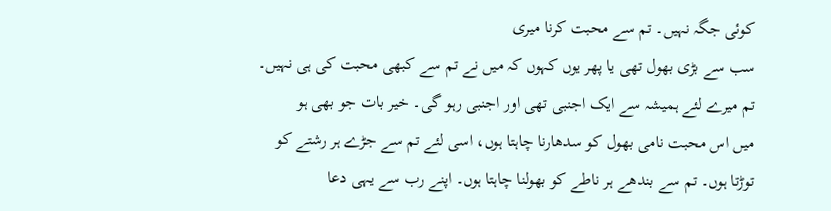کوئی جگہ نہیں۔ تم سے محبت کرنا میری
سب سے بڑی بھول تھی یا پھر یوں کہوں کہ میں نے تم سے کبھی محبت کی ہی نہیں۔
تم میرے لئے ہمیشہ سے ایک اجنبی تھی اور اجنبی رہو گی۔ خیر بات جو بھی ہو
میں اس محبت نامی بھول کو سدھارنا چاہتا ہوں، اسی لئے تم سے جڑے ہر رشتے کو
توڑتا ہوں۔ تم سے بندھے ہر ناطے کو بھولنا چاہتا ہوں۔ اپنے رب سے یہی دعا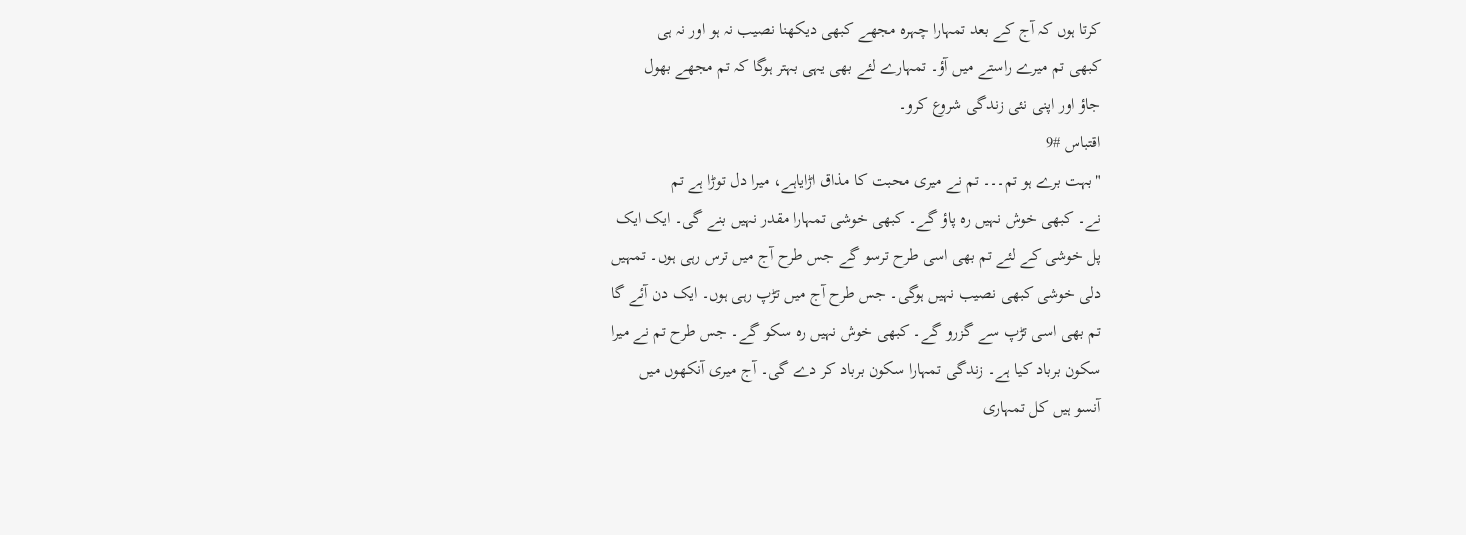کرتا ہوں کہ آج کے بعد تمہارا چہرہ مجھے کبھی دیکھنا نصیب نہ ہو اور نہ ہی
کبھی تم میرے راستے میں آؤ۔ تمہارے لئے بھی یہی بہتر ہوگا کہ تم مجھے بھول
جاؤ اور اپنی نئی زندگی شروع کرو۔
اقتباس #9
"بہت برے ہو تم۔۔۔ تم نے میری محبت کا مذاق اڑایاہے، میرا دل توڑا ہے تم
نے۔ کبھی خوش نہیں رہ پاؤ گے۔ کبھی خوشی تمہارا مقدر نہیں بنے گی۔ ایک ایک
پل خوشی کے لئے تم بھی اسی طرح ترسو گے جس طرح آج میں ترس رہی ہوں۔ تمہیں
دلی خوشی کبھی نصیب نہیں ہوگی۔ جس طرح آج میں تڑپ رہی ہوں۔ ایک دن آئے گا
تم بھی اسی تڑپ سے گزرو گے۔ کبھی خوش نہیں رہ سکو گے۔ جس طرح تم نے میرا
سکون برباد کیا ہے۔ زندگی تمہارا سکون برباد کر دے گی۔ آج میری آنکھوں میں
آنسو ہیں کل تمہاری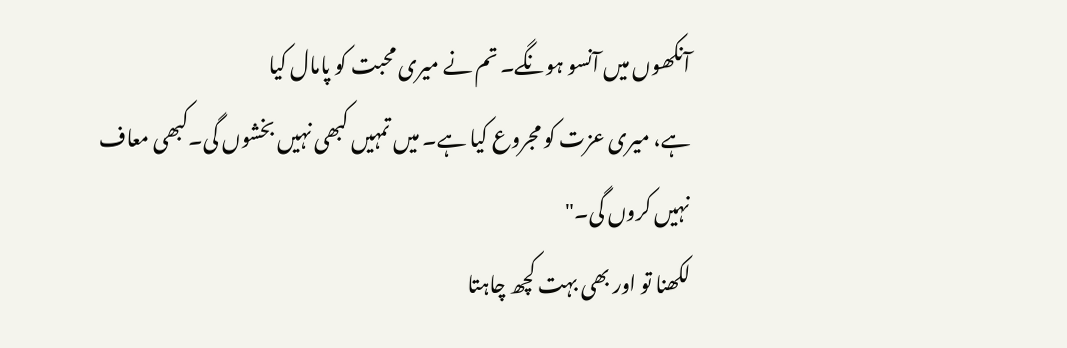آنکھوں میں آنسو ہونگے۔ تم نے میری محبت کو پامال کیا
ہے، میری عزت کو مجروع کیا ہے۔ میں تمہیں کبھی نہیں بخشوں گی۔کبھی معاف
نہیں کروں گی۔"
لکھنا تو اور بھی بہت کچھ چاہتا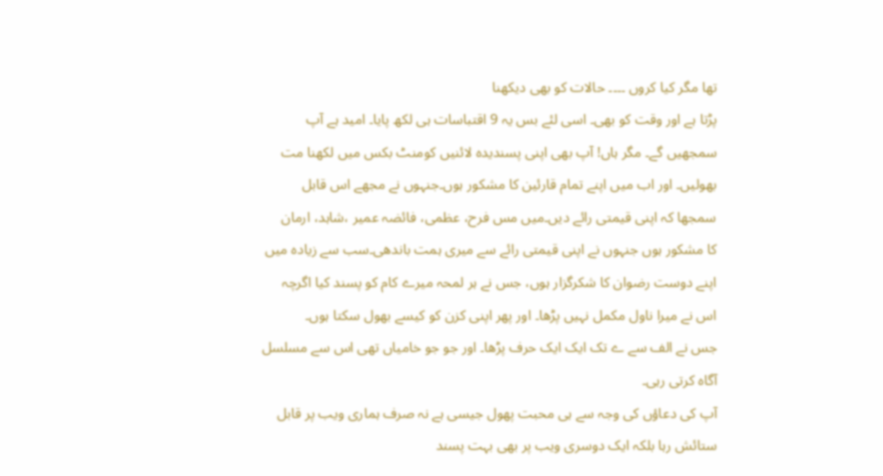تھا مگر کیا کروں ۔۔۔۔ حالات کو بھی دیکھنا
پڑتا ہے اور وقت کو بھی۔ اسی لئے بس یہ 9 اقتباسات ہی لکھ پایا۔ امید ہے آپ
سمجھیں گے۔ مگر ہاں! آپ بھی اپنی پسندیدہ لائنیں کومنٹ بکس میں لکھنا مت
بھولیں۔ اور اب میں اپنے تمام قارئین کا مشکور ہوں۔جنہوں نے مجھے اس قابل
سمجھا کہ اپنی قیمتی رائے دیں۔میں مس فرح، عظمی، فائضہ عمیر ،شاہد، ارمان
کا مشکور ہوں جنہوں نے اپنی قیمتی رائے سے میری ہمت باندھی۔سب سے زیادہ میں
اپنے دوست رضوان کا شکرگزار ہوں، جس نے ہر لمحہ میرے کام کو پسند کیا اگرچہ
اس نے میرا ناول مکمل نہیں پڑھا۔ اور پھر اپنی کزن کو کیسے بھول سکتا ہوں۔
جس نے الف سے ے تک ایک ایک حرف پڑھا۔ اور جو جو خامیاں تھی اس سے مسلسل
آگاہ کرتی رہی۔
آپ کی دعاؤں کی وجہ سے ہی محبت پھول جیسی ہے نہ صرف ہماری ویب پر قابل
ستائش رہا بلکہ ایک دوسری ویب پر بھی بہت پسند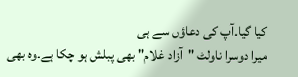کیا گیا۔آپ کی دعاؤں سے ہی
میرا دوسرا ناولٹ "آزاد غلام" بھی پبلش ہو چکا ہے۔وہ بھی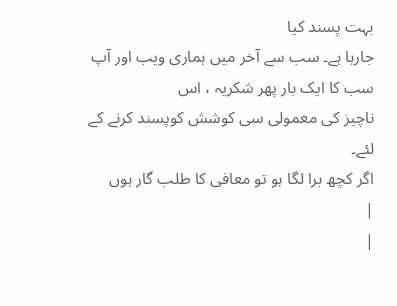بہت پسند کیا
جارہا ہے۔ سب سے آخر میں ہماری ویب اور آپ سب کا ایک بار پھر شکریہ ، اس
ناچیز کی معمولی سی کوشش کوپسند کرنے کے لئے۔
اگر کچھ برا لگا ہو تو معافی کا طلب گار ہوں
|
|